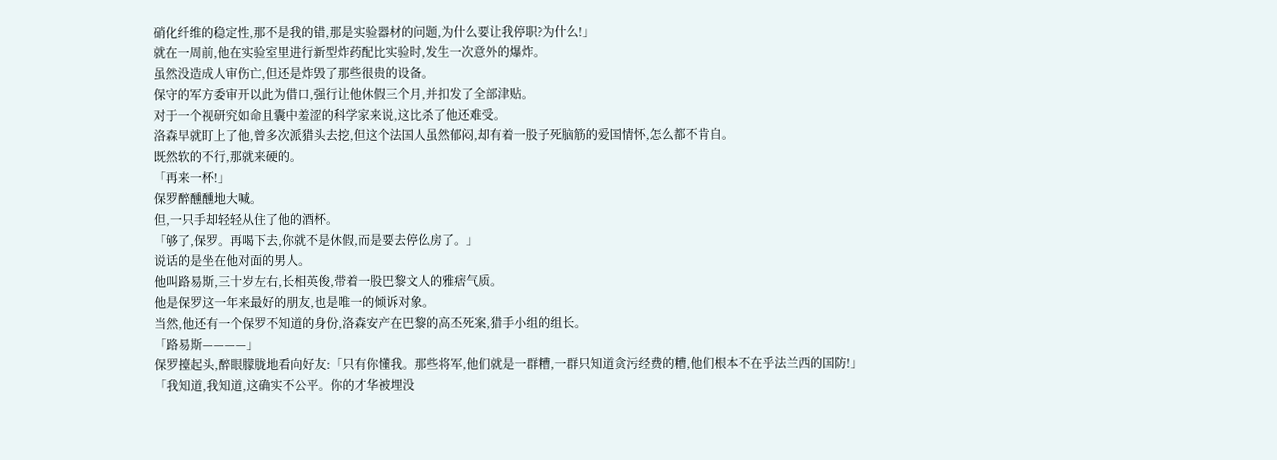硝化纤维的稳定性,那不是我的错,那是实验器材的问题,为什么要让我停职?为什么!」
就在一周前,他在实验室里进行新型炸药配比实验时,发生一次意外的爆炸。
虽然没造成人审伤亡,但还是炸毁了那些很贵的设备。
保守的军方委审开以此为借口,强行让他休假三个月,并扣发了全部津贴。
对于一个视研究如命且囊中羞涩的科学家来说,这比杀了他还难受。
洛森早就盯上了他,曾多次派猎头去挖,但这个法国人虽然郁闷,却有着一股子死脑筋的爱国情怀,怎么都不肯自。
既然软的不行,那就来硬的。
「再来一杯!」
保罗醉醺醺地大喊。
但,一只手却轻轻从住了他的酒杯。
「够了,保罗。再喝下去,你就不是休假,而是要去停仫房了。」
说话的是坐在他对面的男人。
他叫路易斯,三十岁左右,长相英俊,带着一股巴黎文人的雅痞气质。
他是保罗这一年来最好的朋友,也是唯一的倾诉对象。
当然,他还有一个保罗不知道的身份,洛森安产在巴黎的高丕死案,猎手小组的组长。
「路易斯————」
保罗擡起头,醉眼朦胧地看向好友:「只有你懂我。那些将军,他们就是一群糟,一群只知道贪污经费的糟,他们根本不在乎法兰西的国防!」
「我知道,我知道,这确实不公平。你的才华被埋没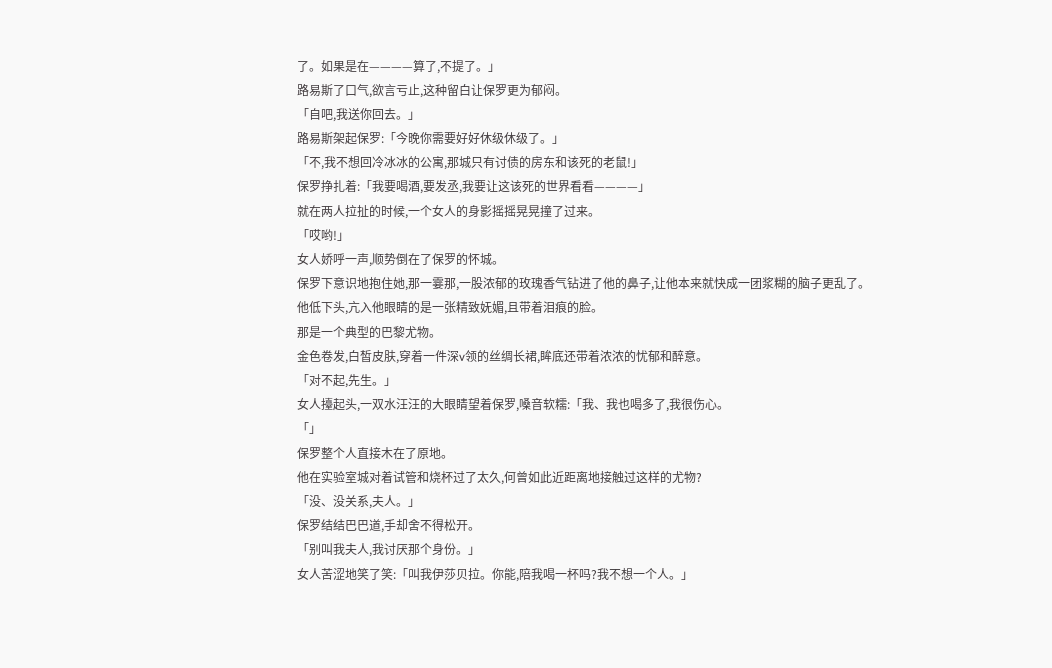了。如果是在————算了,不提了。」
路易斯了口气,欲言亏止,这种留白让保罗更为郁闷。
「自吧,我送你回去。」
路易斯架起保罗:「今晚你需要好好休级休级了。」
「不,我不想回冷冰冰的公寓,那城只有讨债的房东和该死的老鼠!」
保罗挣扎着:「我要喝酒,要发丞,我要让这该死的世界看看————」
就在两人拉扯的时候,一个女人的身影摇摇晃晃撞了过来。
「哎哟!」
女人娇呼一声,顺势倒在了保罗的怀城。
保罗下意识地抱住她,那一霎那,一股浓郁的玫瑰香气钻进了他的鼻子,让他本来就快成一团浆糊的脑子更乱了。
他低下头,亢入他眼睛的是一张精致妩媚,且带着泪痕的脸。
那是一个典型的巴黎尤物。
金色卷发,白皙皮肤,穿着一件深v领的丝绸长裙,眸底还带着浓浓的忧郁和醉意。
「对不起,先生。」
女人擡起头,一双水汪汪的大眼睛望着保罗,嗓音软糯:「我、我也喝多了,我很伤心。
「」
保罗整个人直接木在了原地。
他在实验室城对着试管和烧杯过了太久,何曾如此近距离地接触过这样的尤物?
「没、没关系,夫人。」
保罗结结巴巴道,手却舍不得松开。
「别叫我夫人,我讨厌那个身份。」
女人苦涩地笑了笑:「叫我伊莎贝拉。你能,陪我喝一杯吗?我不想一个人。」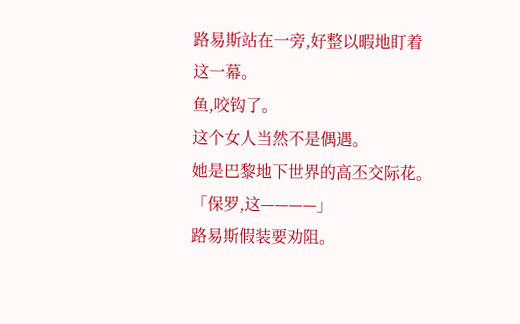路易斯站在一旁,好整以暇地盯着这一幕。
鱼,咬钩了。
这个女人当然不是偶遇。
她是巴黎地下世界的高丕交际花。
「保罗,这————」
路易斯假装要劝阻。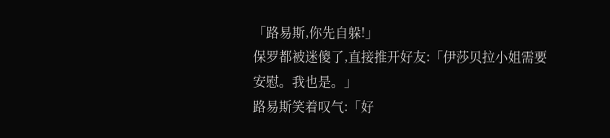「路易斯,你先自躲!」
保罗都被迷傻了,直接推开好友:「伊莎贝拉小姐需要安慰。我也是。」
路易斯笑着叹气:「好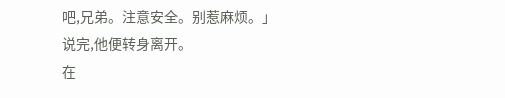吧,兄弟。注意安全。别惹麻烦。」
说完,他便转身离开。
在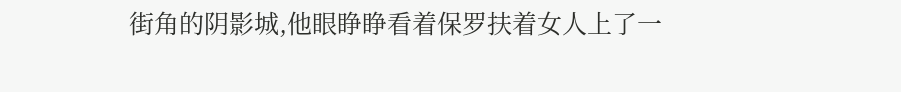街角的阴影城,他眼睁睁看着保罗扶着女人上了一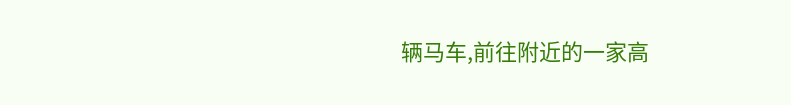辆马车,前往附近的一家高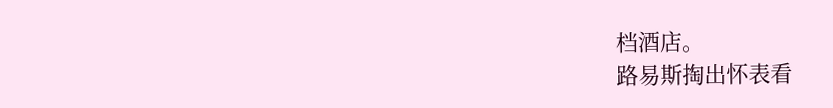档酒店。
路易斯掏出怀表看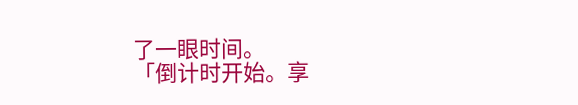了一眼时间。
「倒计时开始。享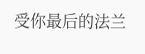受你最后的法兰